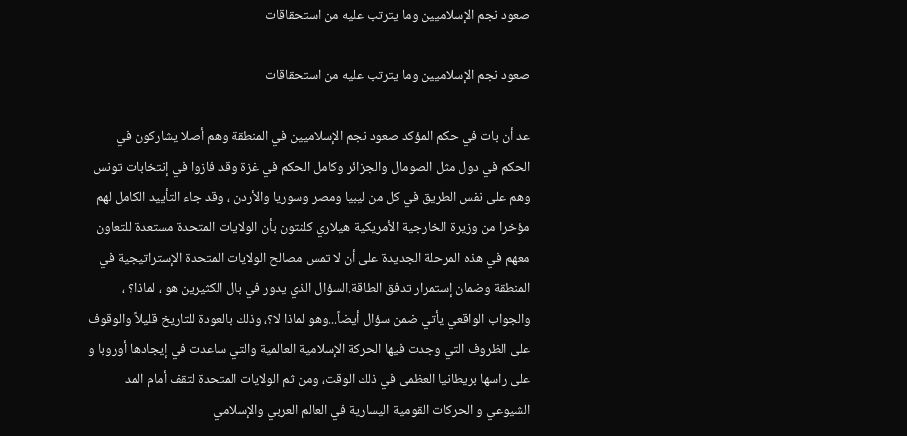صعود نجم الإسلاميين وما يترتب عليه من استحقاقات

صعود نجم الإسلاميين وما يترتب عليه من استحقاقات

عد أن بات في حكم المؤكد صعود نجم الإسلاميين في المنطقة وهم أصلا يشاركون في الحكم في دول مثل الصومال والجزائر وكامل الحكم في غزة وقد فازوا في إنتخابات تونس وهم على نفس الطريق في كل من ليبيا ومصر وسوريا والأردن ، وقد جاء التأييد الكامل لهم مؤخرا من وزيرة الخارجية الأمريكية هيلاري كلنتون بأن الولايات المتحدة مستعدة للتعاون معهم في هذه المرحلة الجديدة على أن لا تمس مصالح الولايات المتحدة الإستراتيجية في المنطقة وضمان إستمرار تدفق الطاقة.السؤال الذي يدور في بال الكثيرين هو ، لماذا؟ ، والجواب الواقعي يأتي ضمن سؤال أيضاً...وهو لماذا لا؟، وذلك بالعودة للتاريخ قليلاً والوقوف على الظروف التي وجدت فيها الحركة الإسلامية العالمية والتي ساعدت في إيجادها أوروبا و على راسها بريطانيا العظمى في ذلك الوقت، ومن ثم الولايات المتحدة لتقف أمام المد الشيوعي و الحركات القومية اليسارية في العالم العربي والإسلامي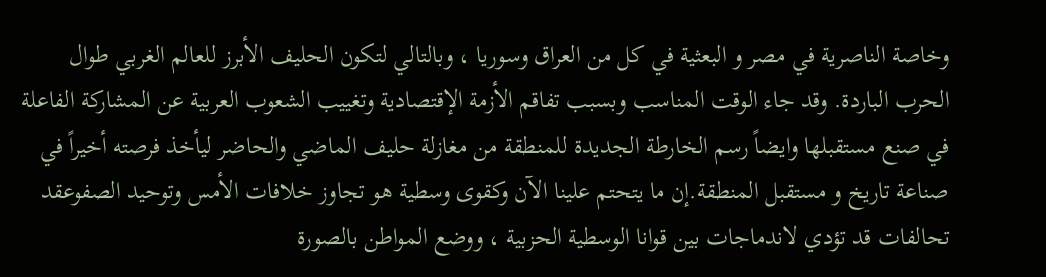وخاصة الناصرية في مصر و البعثية في كل من العراق وسوريا ، وبالتالي لتكون الحليف الأبرز للعالم الغربي طوال الحرب الباردة. وقد جاء الوقت المناسب وبسبب تفاقم الأزمة الإقتصادية وتغييب الشعوب العربية عن المشاركة الفاعلة في صنع مستقبلها وايضاً رسم الخارطة الجديدة للمنطقة من مغازلة حليف الماضي والحاضر ليأخذ فرصته أخيراً في صناعة تاريخ و مستقبل المنطقة.إن ما يتحتم علينا الآن وكقوى وسطية هو تجاوز خلافات الأمس وتوحيد الصفوعقد تحالفات قد تؤدي لاندماجات بين قوانا الوسطية الحزبية ، ووضع المواطن بالصورة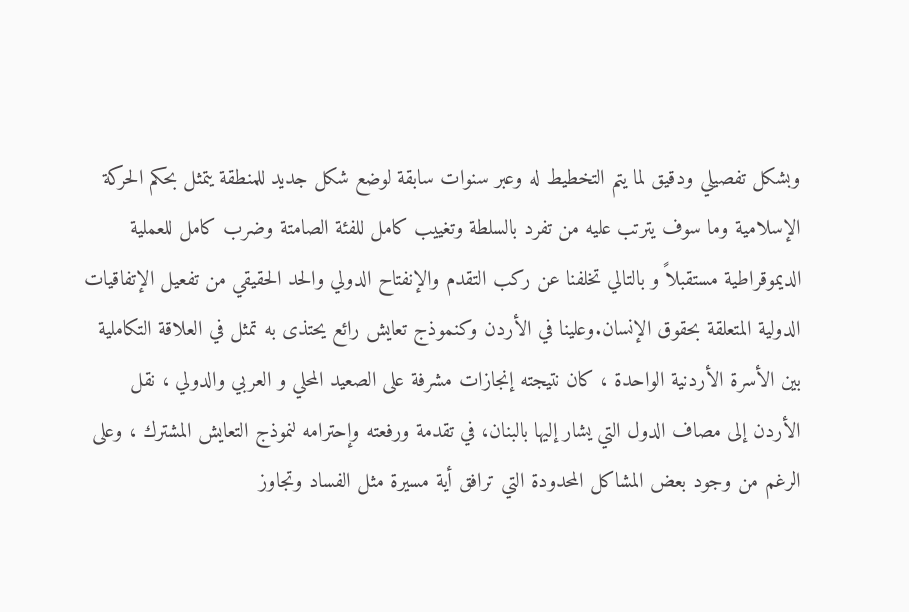وبشكل تفصيلي ودقيق لما يتم التخطيط له وعبر سنوات سابقة لوضع شكل جديد للمنطقة يتمثل بحكم الحركة الإسلامية وما سوف يترتب عليه من تفرد بالسلطة وتغييب كامل للفئة الصامتة وضرب كامل للعملية الديموقراطية مستقبلاً و بالتالي تخلفنا عن ركب التقدم والإنفتاح الدولي والحد الحقيقي من تفعيل الإتفاقيات الدولية المتعلقة بحقوق الإنسان.وعلينا في الأردن وكنموذج تعايش رائع يحتذى به تمثل في العلاقة التكاملية بين الأسرة الأردنية الواحدة ، كان نتيجته إنجازات مشرفة على الصعيد المحلي و العربي والدولي ، نقل الأردن إلى مصاف الدول التي يشار إليها بالبنان، في تقدمة ورفعته وإحترامه لنموذج التعايش المشترك ، وعلى الرغم من وجود بعض المشاكل المحدودة التي ترافق أية مسيرة مثل الفساد وتجاوز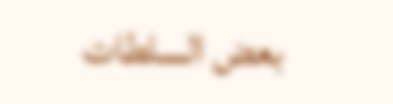بعض السلطات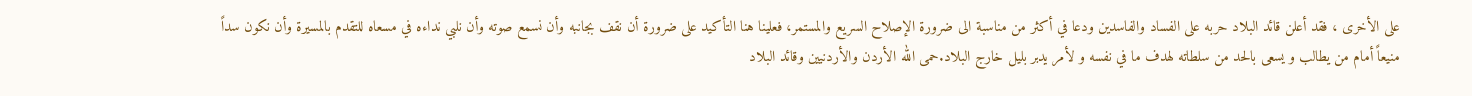على الأخرى ، فقد أعلن قائد البلاد حربه على الفساد والفاسدين ودعا في أكثر من مناسبة الى ضرورة الإصلاح السريع والمستمر، فعلينا هنا التأكيد على ضرورة أن نقف بجانبه وأن نسمع صوته وأن نلبي نداءه في مسعاه للتقدم بالمسيرة وأن نكون سداً منيعاً أمام من يطالب و يسعى بالحد من سلطاته لهدف ما في نفسه و لأمر يدبر بليل خارج البلاد.حمى الله الأردن والأردنيين وقائد البلاد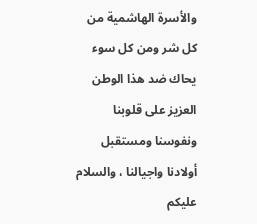والأسرة الهاشمية من كل شر ومن كل سوء يحاك ضد هذا الوطن العزيز على قلوبنا ونفوسنا ومستقبل أولادنا واجيالنا ، والسلام عليكم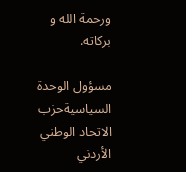ورحمة الله و بركاته.

مسؤول الوحدة السياسيةحزب الاتحاد الوطني الأردني